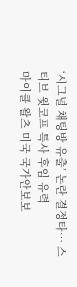‘시그널 채팅방 유출’ 논란 결정타… 스티브 윗코프 특사 후임 유력
마이클 왈츠 미국 국가안보보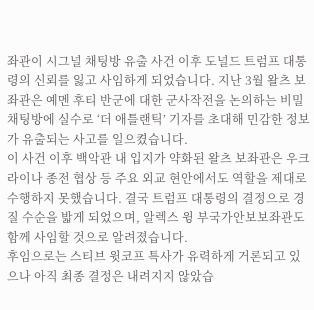좌관이 시그널 채팅방 유출 사건 이후 도널드 트럼프 대통령의 신뢰를 잃고 사임하게 되었습니다. 지난 3월 왈츠 보좌관은 예멘 후티 반군에 대한 군사작전을 논의하는 비밀 채팅방에 실수로 ‘더 애틀랜틱’ 기자를 초대해 민감한 정보가 유출되는 사고를 일으켰습니다.
이 사건 이후 백악관 내 입지가 약화된 왈츠 보좌관은 우크라이나 종전 협상 등 주요 외교 현안에서도 역할을 제대로 수행하지 못했습니다. 결국 트럼프 대통령의 결정으로 경질 수순을 밟게 되었으며, 알렉스 윙 부국가안보보좌관도 함께 사임할 것으로 알려졌습니다.
후임으로는 스티브 윗코프 특사가 유력하게 거론되고 있으나 아직 최종 결정은 내려지지 않았습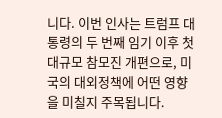니다. 이번 인사는 트럼프 대통령의 두 번째 임기 이후 첫 대규모 참모진 개편으로, 미국의 대외정책에 어떤 영향을 미칠지 주목됩니다.